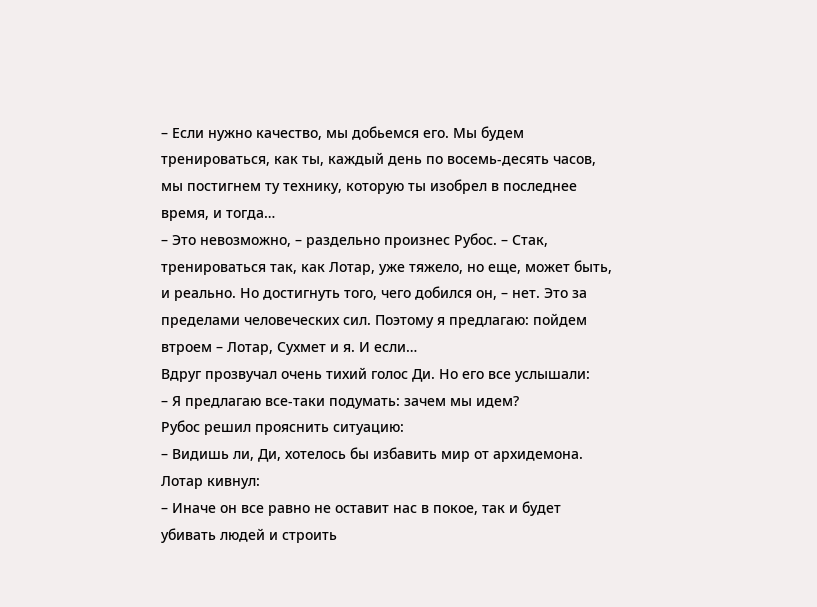– Если нужно качество, мы добьемся его. Мы будем тренироваться, как ты, каждый день по восемь-десять часов, мы постигнем ту технику, которую ты изобрел в последнее время, и тогда…
– Это невозможно, – раздельно произнес Рубос. – Стак, тренироваться так, как Лотар, уже тяжело, но еще, может быть, и реально. Но достигнуть того, чего добился он, – нет. Это за пределами человеческих сил. Поэтому я предлагаю: пойдем втроем – Лотар, Сухмет и я. И если…
Вдруг прозвучал очень тихий голос Ди. Но его все услышали:
– Я предлагаю все-таки подумать: зачем мы идем?
Рубос решил прояснить ситуацию:
– Видишь ли, Ди, хотелось бы избавить мир от архидемона.
Лотар кивнул:
– Иначе он все равно не оставит нас в покое, так и будет убивать людей и строить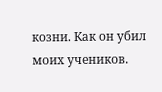козни. Как он убил моих учеников.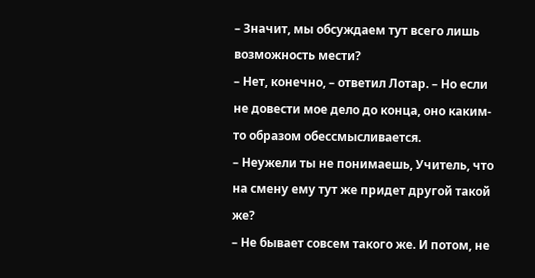– Значит, мы обсуждаем тут всего лишь возможность мести?
– Нет, конечно, – ответил Лотар. – Но если не довести мое дело до конца, оно каким-то образом обессмысливается.
– Неужели ты не понимаешь, Учитель, что на смену ему тут же придет другой такой же?
– Не бывает совсем такого же. И потом, не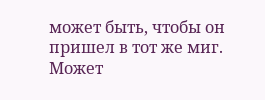может быть, чтобы он пришел в тот же миг. Может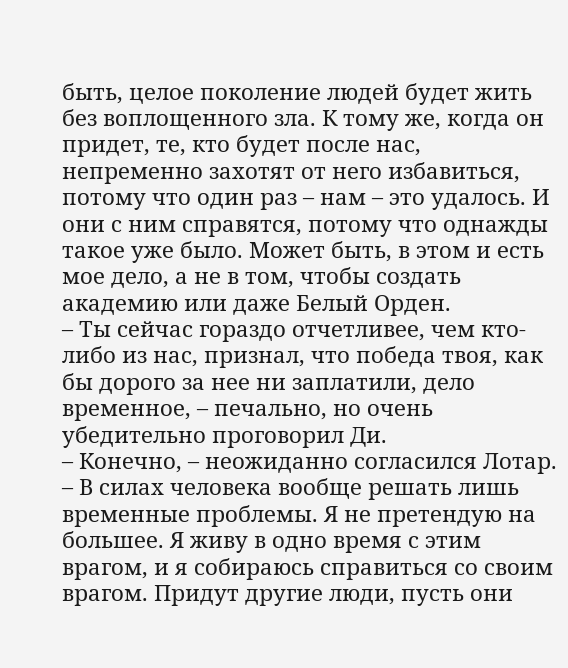быть, целое поколение людей будет жить без воплощенного зла. К тому же, когда он придет, те, кто будет после нас, непременно захотят от него избавиться, потому что один раз – нам – это удалось. И они с ним справятся, потому что однажды такое уже было. Может быть, в этом и есть мое дело, а не в том, чтобы создать академию или даже Белый Орден.
– Ты сейчас гораздо отчетливее, чем кто-либо из нас, признал, что победа твоя, как бы дорого за нее ни заплатили, дело временное, – печально, но очень убедительно проговорил Ди.
– Конечно, – неожиданно согласился Лотар. – В силах человека вообще решать лишь временные проблемы. Я не претендую на большее. Я живу в одно время с этим врагом, и я собираюсь справиться со своим врагом. Придут другие люди, пусть они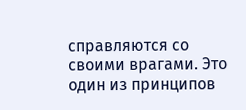справляются со своими врагами. Это один из принципов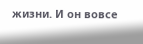жизни. И он вовсе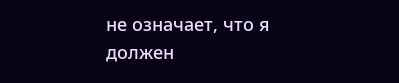не означает, что я должен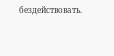бездействовать.